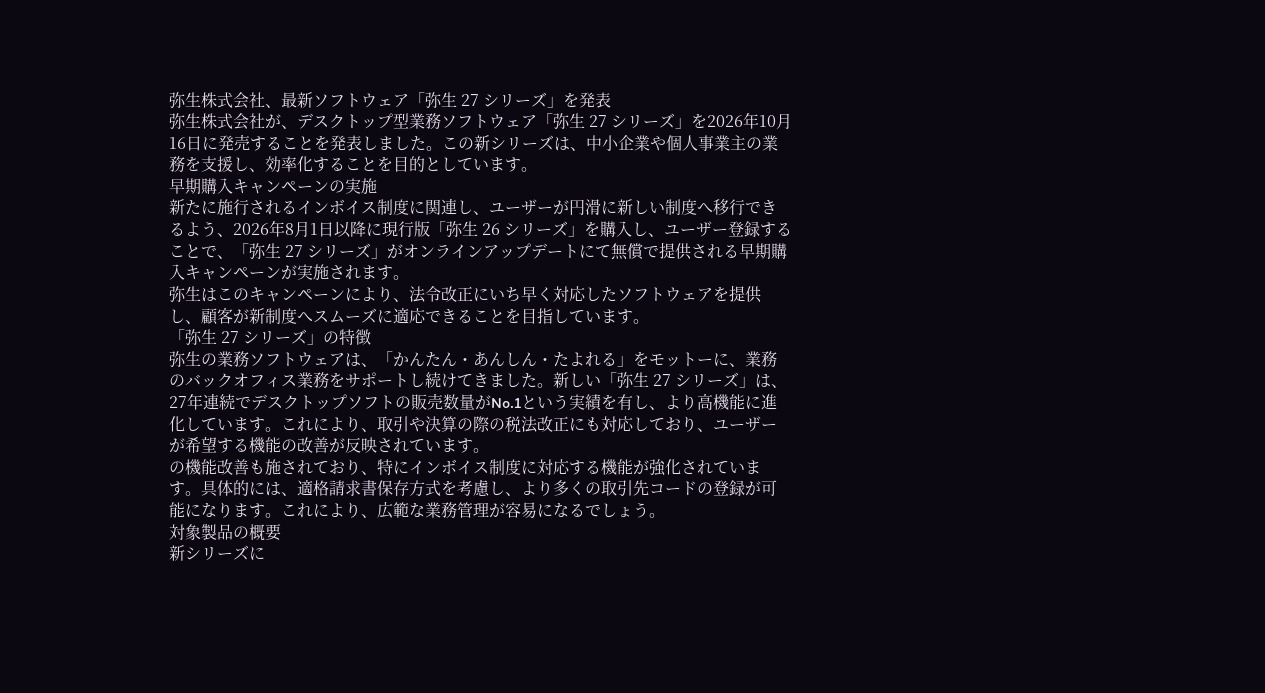弥生株式会社、最新ソフトウェア「弥生 27 シリーズ」を発表
弥生株式会社が、デスクトップ型業務ソフトウェア「弥生 27 シリーズ」を2026年10月16日に発売することを発表しました。この新シリーズは、中小企業や個人事業主の業務を支援し、効率化することを目的としています。
早期購入キャンペーンの実施
新たに施行されるインボイス制度に関連し、ユーザーが円滑に新しい制度へ移行できるよう、2026年8月1日以降に現行版「弥生 26 シリーズ」を購入し、ユーザー登録することで、「弥生 27 シリーズ」がオンラインアップデートにて無償で提供される早期購入キャンペーンが実施されます。
弥生はこのキャンペーンにより、法令改正にいち早く対応したソフトウェアを提供し、顧客が新制度へスムーズに適応できることを目指しています。
「弥生 27 シリーズ」の特徴
弥生の業務ソフトウェアは、「かんたん・あんしん・たよれる」をモットーに、業務のバックオフィス業務をサポートし続けてきました。新しい「弥生 27 シリーズ」は、27年連続でデスクトップソフトの販売数量がNo.1という実績を有し、より高機能に進化しています。これにより、取引や決算の際の税法改正にも対応しており、ユーザーが希望する機能の改善が反映されています。
の機能改善も施されており、特にインボイス制度に対応する機能が強化されています。具体的には、適格請求書保存方式を考慮し、より多くの取引先コードの登録が可能になります。これにより、広範な業務管理が容易になるでしょう。
対象製品の概要
新シリーズに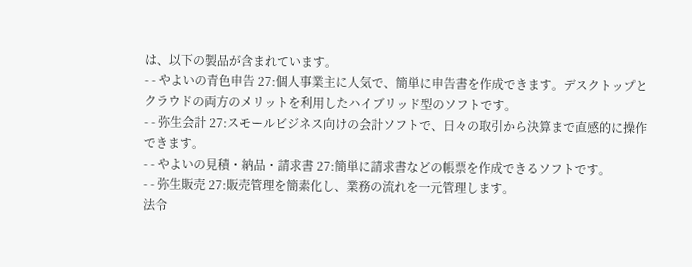は、以下の製品が含まれています。
- - やよいの青色申告 27:個人事業主に人気で、簡単に申告書を作成できます。デスクトップとクラウドの両方のメリットを利用したハイブリッド型のソフトです。
- - 弥生会計 27:スモールビジネス向けの会計ソフトで、日々の取引から決算まで直感的に操作できます。
- - やよいの見積・納品・請求書 27:簡単に請求書などの帳票を作成できるソフトです。
- - 弥生販売 27:販売管理を簡素化し、業務の流れを一元管理します。
法令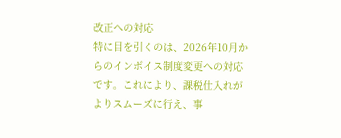改正への対応
特に目を引くのは、2026年10月からのインボイス制度変更への対応です。これにより、課税仕入れがよりスムーズに行え、事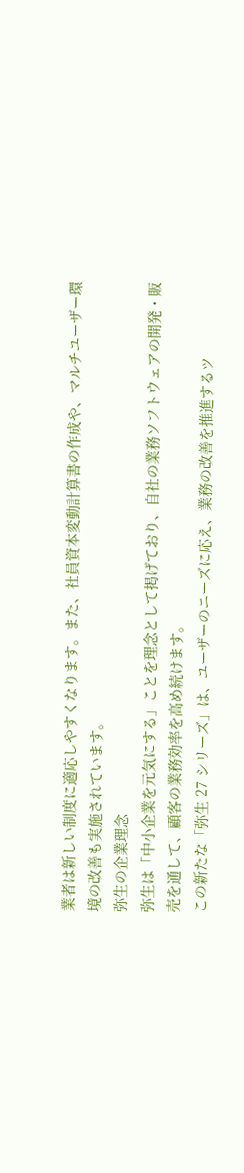業者は新しい制度に適応しやすくなります。また、社員資本変動計算書の作成や、マルチユーザー環境の改善も実施されています。
弥生の企業理念
弥生は「中小企業を元気にする」ことを理念として掲げており、自社の業務ソフトウェアの開発・販売を通して、顧客の業務効率を高め続けます。
この新たな「弥生 27 シリーズ」は、ユーザーのニーズに応え、業務の改善を推進するツ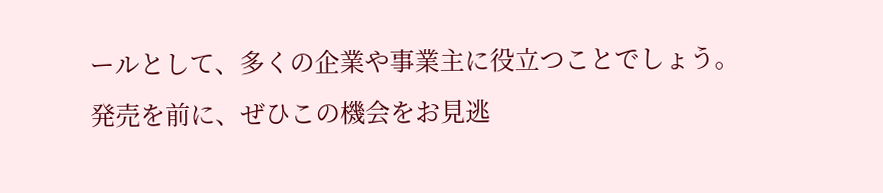ールとして、多くの企業や事業主に役立つことでしょう。発売を前に、ぜひこの機会をお見逃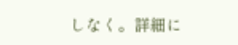しなく。詳細に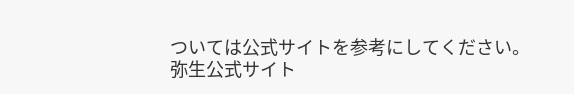ついては公式サイトを参考にしてください。
弥生公式サイト